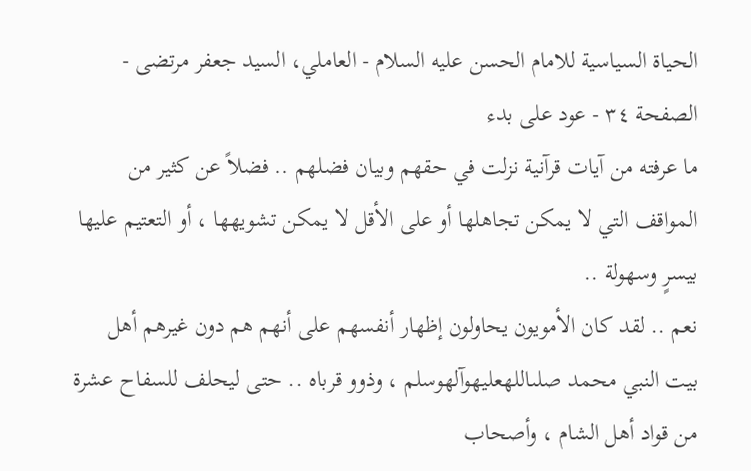الحياة السياسية للامام الحسن عليه السلام - العاملي، السيد جعفر مرتضى - الصفحة ٣٤ - عود على بدء
ما عرفته من آيات قرآنية نزلت في حقهم وبيان فضلهم .. فضلاً عن كثير من المواقف التي لا يمكن تجاهلها أو على الأقل لا يمكن تشويهها ، أو التعتيم عليها بيسرٍ وسهولة ..
نعم .. لقد كان الأمويون يحاولون إظهار أنفسهم على أنهم هم دون غيرهم أهل بيت النبي محمد صلىاللهعليهوآلهوسلم ، وذوو قرباه .. حتى ليحلف للسفاح عشرة من قواد أهل الشام ، وأصحاب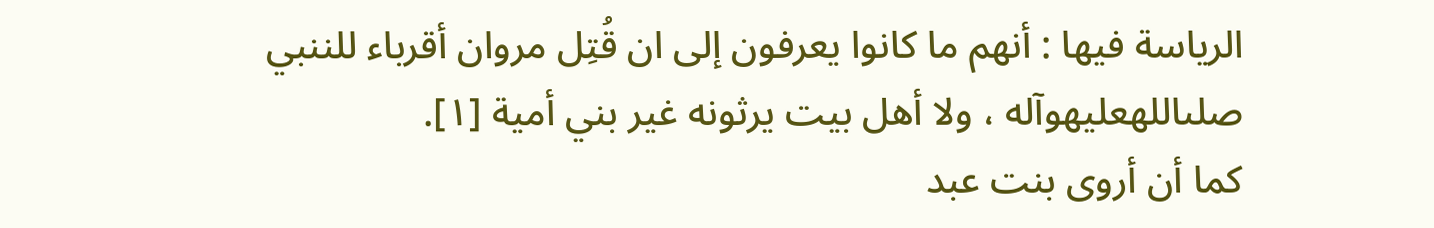الرياسة فيها : أنهم ما كانوا يعرفون إلى ان قُتِل مروان أقرباء للننبي صلىاللهعليهوآله ، ولا أهل بيت يرثونه غير بني أمية [١].
كما أن أروى بنت عبد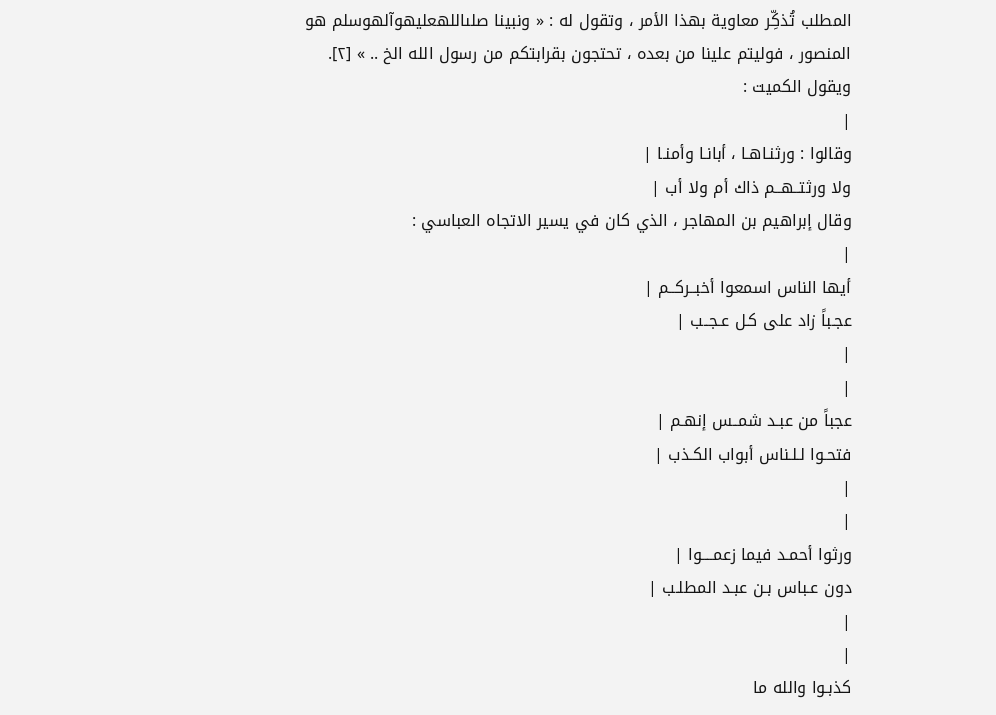المطلب تُذكِّر معاوية بهذا الأمر ، وتقول له : « ونبينا صلىاللهعليهوآلهوسلم هو المنصور ، فوليتم علينا من بعده ، تحتجون بقرابتكم من رسول الله الخ .. » [٢].
ويقول الكميت :
|
وقالوا : ورثنـاهـا ، أبانـا وأمنـا |
ولا ورثتــهــم ذاك أم ولا أب |
وقال إبراهيم بن المهاجر ، الذي كان في يسير الاتجاه العباسي :
|
أيها الناس اسمعوا أخبــركــم |
عجـباً زاد على كـل عـجــب |
|
|
عجباً من عبـد شمــس إنهـم |
فتحـوا لـلـناس أبواب الكـذب |
|
|
ورثوا أحمـد فيما زعمــــوا |
دون عـباس بـن عبـد المطلـب |
|
|
كذبـوا والله ما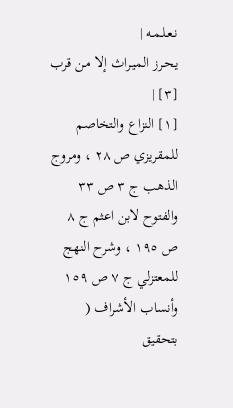نـعـلـمـه |
يحـرز الميـراث إلا مـن قرب [٣] |
[١] النزاع والتخاصم للمقريزي ص ٢٨ ، ومروج الذهب ج ٣ ص ٣٣ والفتوح لابن اعثم ج ٨ ص ١٩٥ ، وشرح النهج للمعتزلي ج ٧ ص ١٥٩ وأنساب الأشراف ( بتحقيق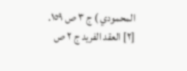المحمودي ) ج ٣ ص ١٥٩.
[٢] العقد الفريد ج ٢ ص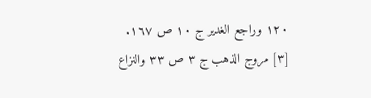١٢٠ وراجع الغدير ج ١٠ ص ١٦٧.
[٣] مروج الذهب ج ٣ ص ٣٣ والنزاع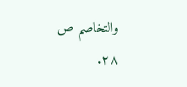والتخاصم ص ٢٨.